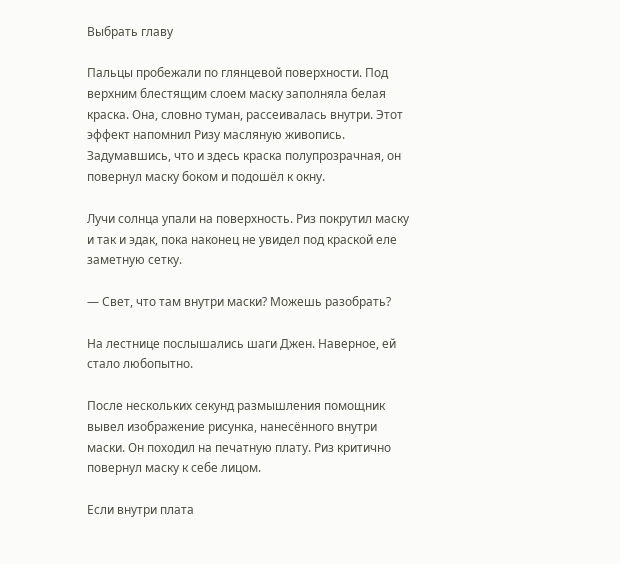Выбрать главу

Пальцы пробежали по глянцевой поверхности. Под верхним блестящим слоем маску заполняла белая краска. Она, словно туман, рассеивалась внутри. Этот эффект напомнил Ризу масляную живопись. Задумавшись, что и здесь краска полупрозрачная, он повернул маску боком и подошёл к окну.

Лучи солнца упали на поверхность. Риз покрутил маску и так и эдак, пока наконец не увидел под краской еле заметную сетку.

— Свет, что там внутри маски? Можешь разобрать?

На лестнице послышались шаги Джен. Наверное, ей стало любопытно.

После нескольких секунд размышления помощник вывел изображение рисунка, нанесённого внутри маски. Он походил на печатную плату. Риз критично повернул маску к себе лицом.

Если внутри плата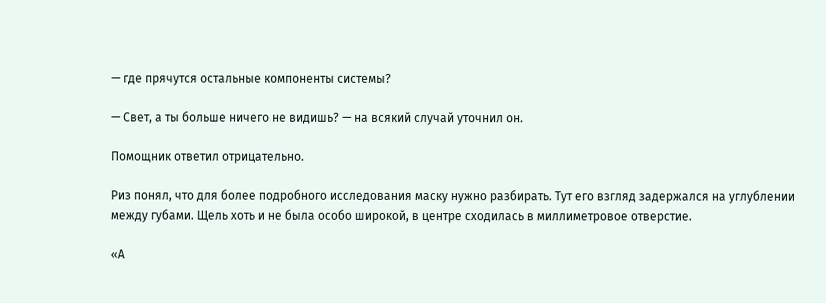— где прячутся остальные компоненты системы?

— Свет, а ты больше ничего не видишь? — на всякий случай уточнил он.

Помощник ответил отрицательно.

Риз понял, что для более подробного исследования маску нужно разбирать. Тут его взгляд задержался на углублении между губами. Щель хоть и не была особо широкой, в центре сходилась в миллиметровое отверстие.

«А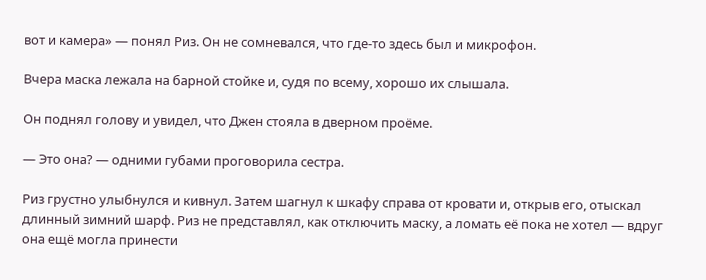вот и камера» — понял Риз. Он не сомневался, что где-то здесь был и микрофон.

Вчера маска лежала на барной стойке и, судя по всему, хорошо их слышала.

Он поднял голову и увидел, что Джен стояла в дверном проёме.

— Это она? — одними губами проговорила сестра.

Риз грустно улыбнулся и кивнул. Затем шагнул к шкафу справа от кровати и, открыв его, отыскал длинный зимний шарф. Риз не представлял, как отключить маску, а ломать её пока не хотел — вдруг она ещё могла принести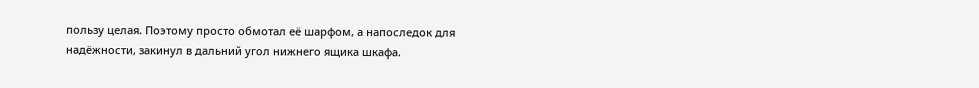пользу целая. Поэтому просто обмотал её шарфом, а напоследок для надёжности, закинул в дальний угол нижнего ящика шкафа.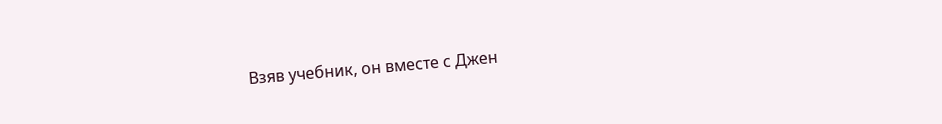Взяв учебник, он вместе с Джен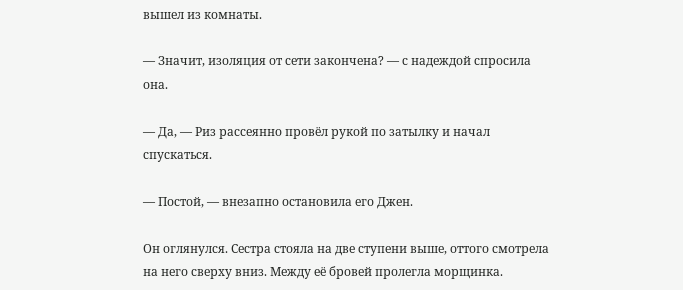вышел из комнаты.

— Значит, изоляция от сети закончена? — с надеждой спросила она.

— Да, — Риз рассеянно провёл рукой по затылку и начал спускаться.

— Постой, — внезапно остановила его Джен.

Он оглянулся. Сестра стояла на две ступени выше, оттого смотрела на него сверху вниз. Между её бровей пролегла морщинка.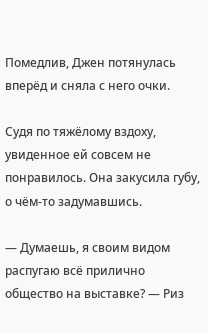Помедлив, Джен потянулась вперёд и сняла с него очки.

Судя по тяжёлому вздоху, увиденное ей совсем не понравилось. Она закусила губу, о чём-то задумавшись.

— Думаешь, я своим видом распугаю всё прилично общество на выставке? — Риз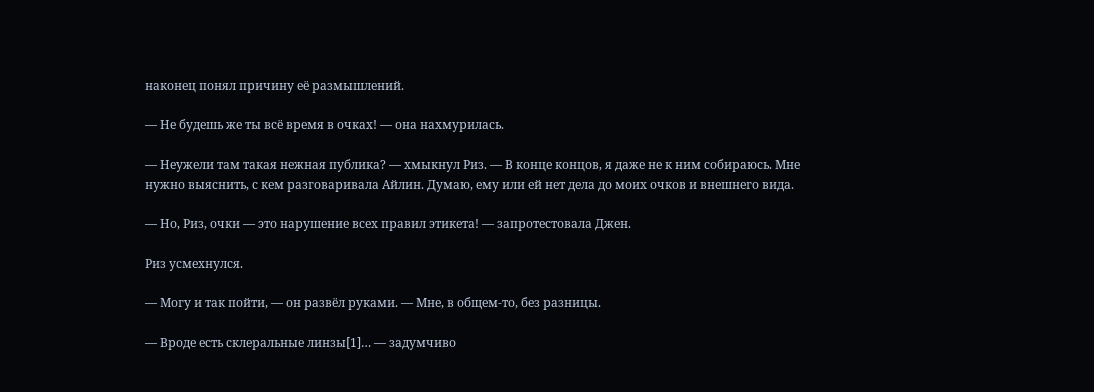наконец понял причину её размышлений.

— Не будешь же ты всё время в очках! — она нахмурилась.

— Неужели там такая нежная публика? — хмыкнул Риз. — В конце концов, я даже не к ним собираюсь. Мне нужно выяснить, с кем разговаривала Айлин. Думаю, ему или ей нет дела до моих очков и внешнего вида.

— Но, Риз, очки — это нарушение всех правил этикета! — запротестовала Джен.

Риз усмехнулся.

— Могу и так пойти, — он развёл руками. — Мне, в общем-то, без разницы.

— Вроде есть склеральные линзы[1]… — задумчиво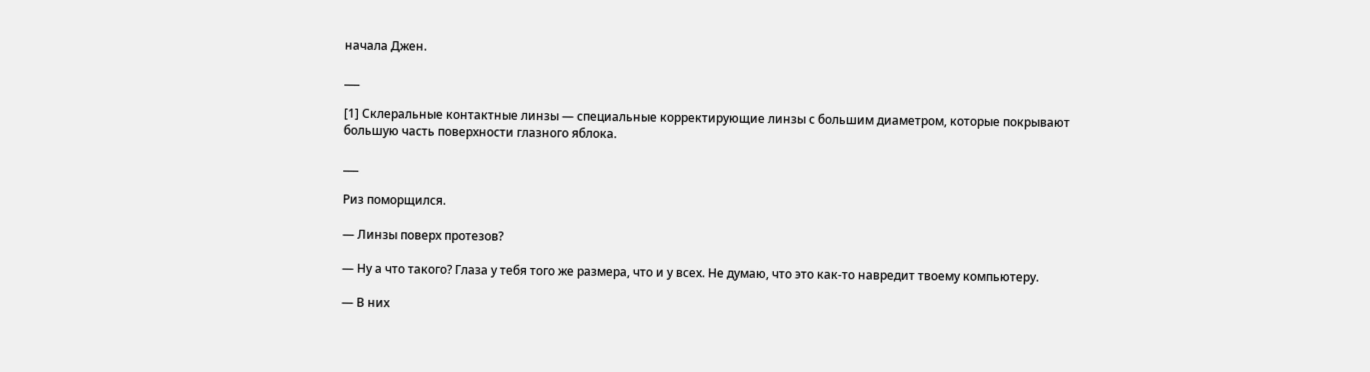начала Джен.

___

[1] Склеральные контактные линзы — специальные корректирующие линзы с большим диаметром, которые покрывают большую часть поверхности глазного яблока.

___

Риз поморщился.

— Линзы поверх протезов?

— Ну а что такого? Глаза у тебя того же размера, что и у всех. Не думаю, что это как-то навредит твоему компьютеру.

— В них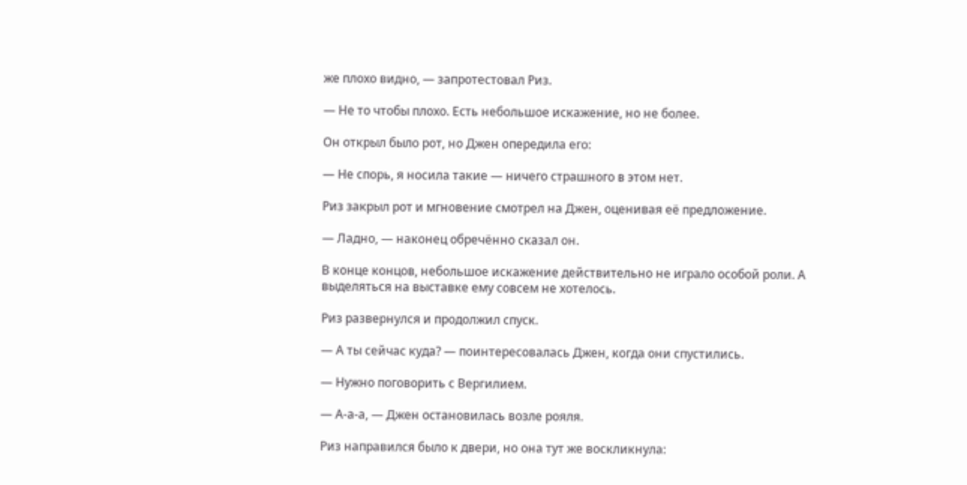же плохо видно, — запротестовал Риз.

— Не то чтобы плохо. Есть небольшое искажение, но не более.

Он открыл было рот, но Джен опередила его:

— Не спорь, я носила такие — ничего страшного в этом нет.

Риз закрыл рот и мгновение смотрел на Джен, оценивая её предложение.

— Ладно, — наконец обречённо сказал он.

В конце концов, небольшое искажение действительно не играло особой роли. А выделяться на выставке ему совсем не хотелось.

Риз развернулся и продолжил спуск.

— А ты сейчас куда? — поинтересовалась Джен, когда они спустились.

— Нужно поговорить с Вергилием.

— А-а-а, — Джен остановилась возле рояля.

Риз направился было к двери, но она тут же воскликнула: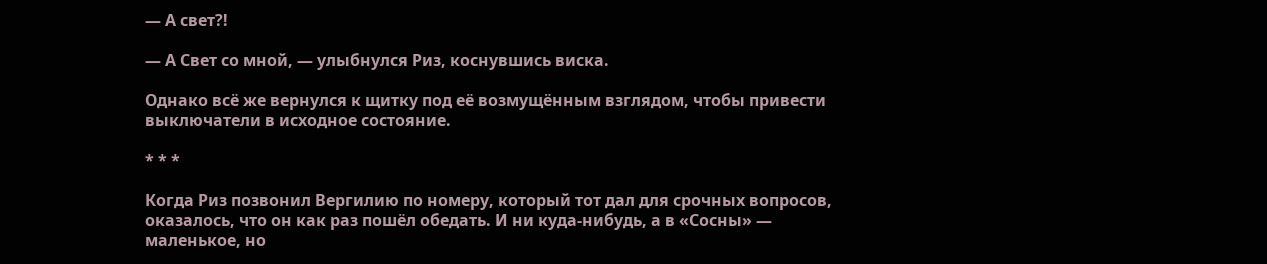— А свет?!

— А Свет со мной, — улыбнулся Риз, коснувшись виска.

Однако всё же вернулся к щитку под её возмущённым взглядом, чтобы привести выключатели в исходное состояние.

* * *

Когда Риз позвонил Вергилию по номеру, который тот дал для срочных вопросов, оказалось, что он как раз пошёл обедать. И ни куда-нибудь, а в «Сосны» — маленькое, но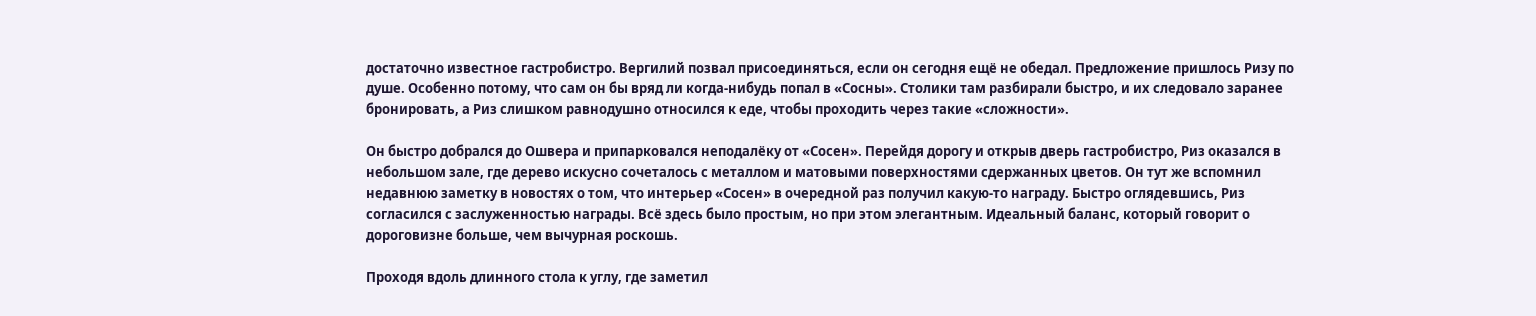достаточно известное гастробистро. Вергилий позвал присоединяться, если он сегодня ещё не обедал. Предложение пришлось Ризу по душе. Особенно потому, что сам он бы вряд ли когда-нибудь попал в «Сосны». Столики там разбирали быстро, и их следовало заранее бронировать, а Риз слишком равнодушно относился к еде, чтобы проходить через такие «сложности».

Он быстро добрался до Ошвера и припарковался неподалёку от «Сосен». Перейдя дорогу и открыв дверь гастробистро, Риз оказался в небольшом зале, где дерево искусно сочеталось с металлом и матовыми поверхностями сдержанных цветов. Он тут же вспомнил недавнюю заметку в новостях о том, что интерьер «Сосен» в очередной раз получил какую-то награду. Быстро оглядевшись, Риз согласился с заслуженностью награды. Всё здесь было простым, но при этом элегантным. Идеальный баланс, который говорит о дороговизне больше, чем вычурная роскошь.

Проходя вдоль длинного стола к углу, где заметил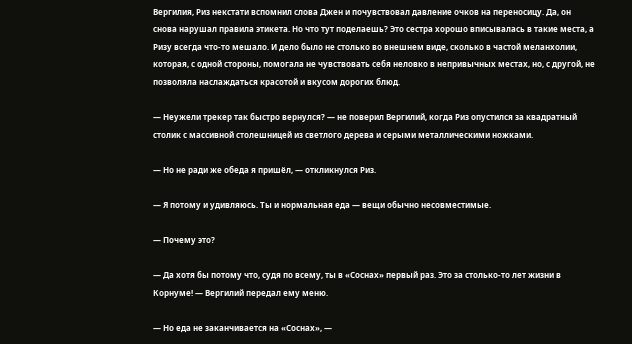Вергилия, Риз некстати вспомнил слова Джен и почувствовал давление очков на переносицу. Да, он снова нарушал правила этикета. Но что тут поделаешь? Это сестра хорошо вписывалась в такие места, а Ризу всегда что-то мешало. И дело было не столько во внешнем виде, сколько в частой меланхолии, которая, с одной стороны, помогала не чувствовать себя неловко в непривычных местах, но, с другой, не позволяла наслаждаться красотой и вкусом дорогих блюд.

— Неужели трекер так быстро вернулся? — не поверил Вергилий, когда Риз опустился за квадратный столик с массивной столешницей из светлого дерева и серыми металлическими ножками.

— Но не ради же обеда я пришёл, — откликнулся Риз.

— Я потому и удивляюсь. Ты и нормальная еда — вещи обычно несовместимые.

— Почему это?

— Да хотя бы потому что, судя по всему, ты в «Соснах» первый раз. Это за столько-то лет жизни в Корнуме! — Вергилий передал ему меню.

— Но еда не заканчивается на «Соснах», —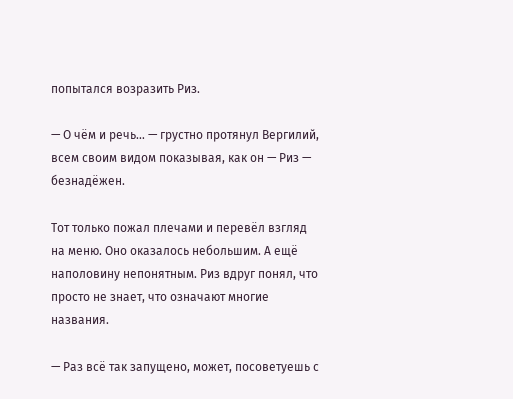попытался возразить Риз.

— О чём и речь… — грустно протянул Вергилий, всем своим видом показывая, как он — Риз — безнадёжен.

Тот только пожал плечами и перевёл взгляд на меню. Оно оказалось небольшим. А ещё наполовину непонятным. Риз вдруг понял, что просто не знает, что означают многие названия.

— Раз всё так запущено, может, посоветуешь с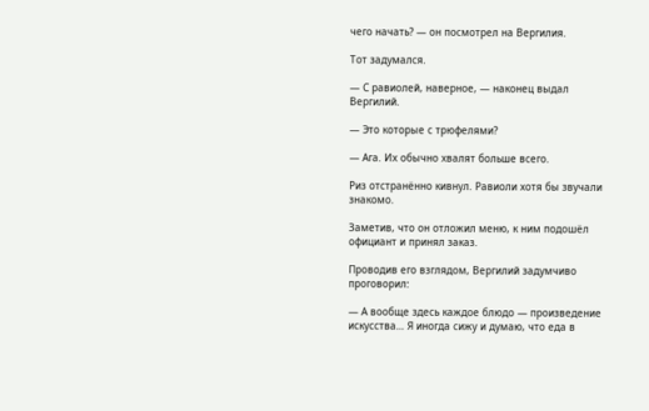чего начать? — он посмотрел на Вергилия.

Тот задумался.

— С равиолей, наверное, — наконец выдал Вергилий.

— Это которые с трюфелями?

— Ага. Их обычно хвалят больше всего.

Риз отстранённо кивнул. Равиоли хотя бы звучали знакомо.

Заметив, что он отложил меню, к ним подошёл официант и принял заказ.

Проводив его взглядом, Вергилий задумчиво проговорил:

— А вообще здесь каждое блюдо — произведение искусства… Я иногда сижу и думаю, что еда в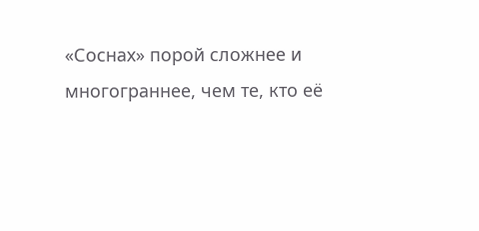«Соснах» порой сложнее и многограннее, чем те, кто её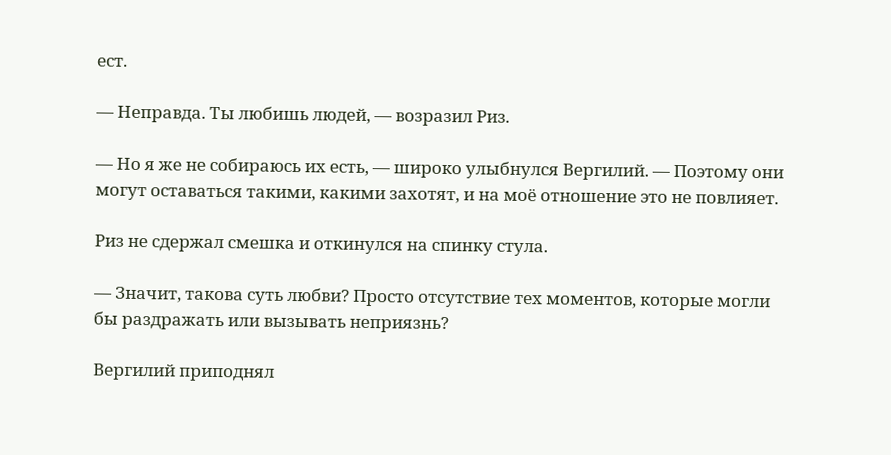ест.

— Неправда. Ты любишь людей, — возразил Риз.

— Но я же не собираюсь их есть, — широко улыбнулся Вергилий. — Поэтому они могут оставаться такими, какими захотят, и на моё отношение это не повлияет.

Риз не сдержал смешка и откинулся на спинку стула.

— Значит, такова суть любви? Просто отсутствие тех моментов, которые могли бы раздражать или вызывать неприязнь?

Вергилий приподнял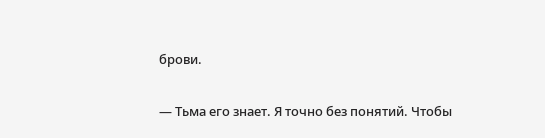брови.

— Тьма его знает. Я точно без понятий. Чтобы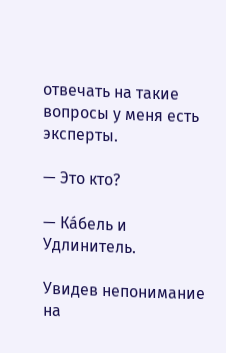отвечать на такие вопросы у меня есть эксперты.

— Это кто?

— Ка́бель и Удлинитель.

Увидев непонимание на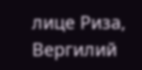лице Риза, Вергилий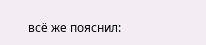всё же пояснил: